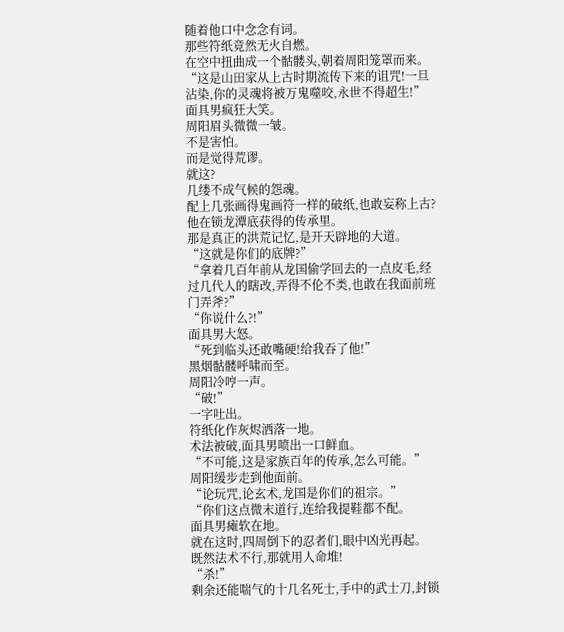随着他口中念念有词。
那些符纸竟然无火自燃。
在空中扭曲成一个骷髅头,朝着周阳笼罩而来。
“这是山田家从上古时期流传下来的诅咒!一旦沾染,你的灵魂将被万鬼噬咬,永世不得超生!”
面具男疯狂大笑。
周阳眉头微微一皱。
不是害怕。
而是觉得荒谬。
就这?
几缕不成气候的怨魂。
配上几张画得鬼画符一样的破纸,也敢妄称上古?
他在锁龙潭底获得的传承里。
那是真正的洪荒记忆,是开天辟地的大道。
“这就是你们的底牌?”
“拿着几百年前从龙国偷学回去的一点皮毛,经过几代人的瞎改,弄得不伦不类,也敢在我面前班门弄斧?”
“你说什么?!”
面具男大怒。
“死到临头还敢嘴硬!给我吞了他!”
黑烟骷髅呼啸而至。
周阳冷哼一声。
“破!”
一字吐出。
符纸化作灰烬洒落一地。
术法被破,面具男喷出一口鲜血。
“不可能,这是家族百年的传承,怎么可能。”
周阳缓步走到他面前。
“论玩咒,论玄术,龙国是你们的祖宗。”
“你们这点微末道行,连给我提鞋都不配。
面具男瘫软在地。
就在这时,四周倒下的忍者们,眼中凶光再起。
既然法术不行,那就用人命堆!
“杀!”
剩余还能喘气的十几名死士,手中的武士刀,封锁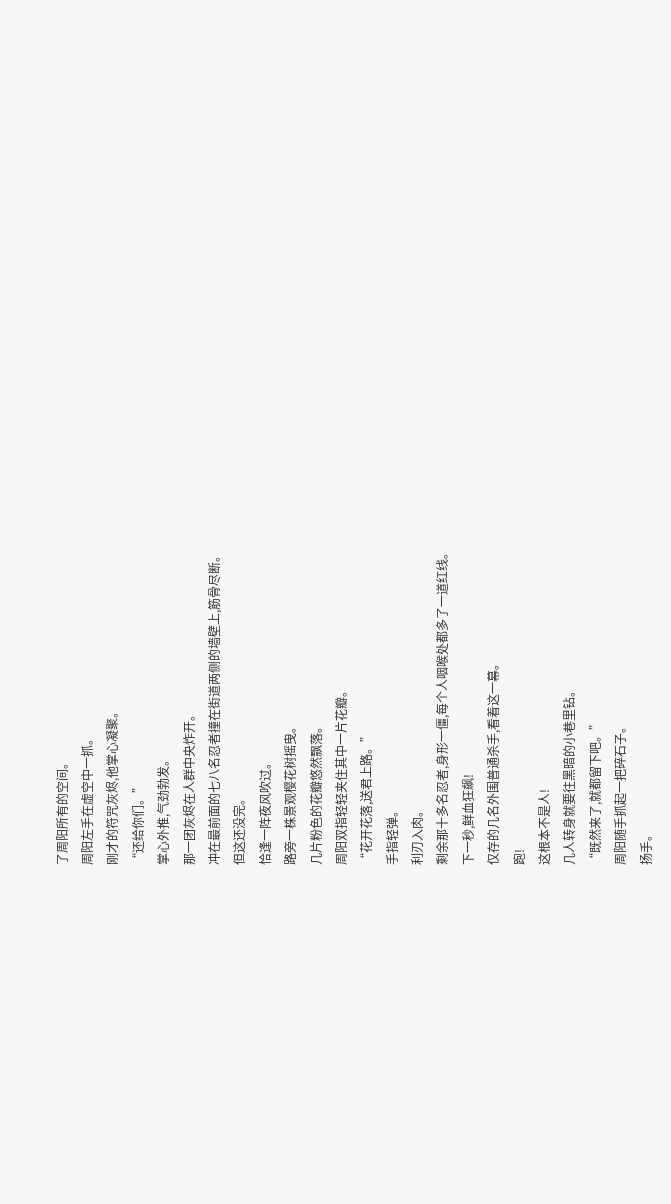了周阳所有的空间。
周阳左手在虚空中一抓。
刚才的符咒灰烬,他掌心凝聚。
“还给你们。”
掌心外推,气劲勃发。
那一团灰烬在人群中央炸开。
冲在最前面的七八名忍者撞在街道两侧的墙壁上,筋骨尽断。
但这还没完。
恰逢一阵夜风吹过。
路旁一株景观樱花树摇曳。
几片粉色的花瓣悠然飘落。
周阳双指轻轻夹住其中一片花瓣。
“花开花落,送君上路。”
手指轻弹。
利刃入肉。
剩余那十多名忍者,身形一僵,每个人咽喉处都多了一道红线。
下一秒,鲜血狂飙!
仅存的几名外围普通杀手,看着这一幕。
跑!
这根本不是人!
几人转身就要往黑暗的小巷里钻。
“既然来了,就都留下吧。”
周阳随手抓起一把碎石子。
扬手。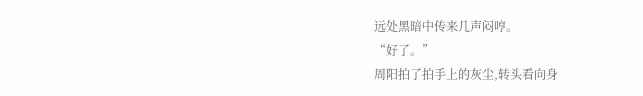远处黑暗中传来几声闷哼。
“好了。”
周阳拍了拍手上的灰尘,转头看向身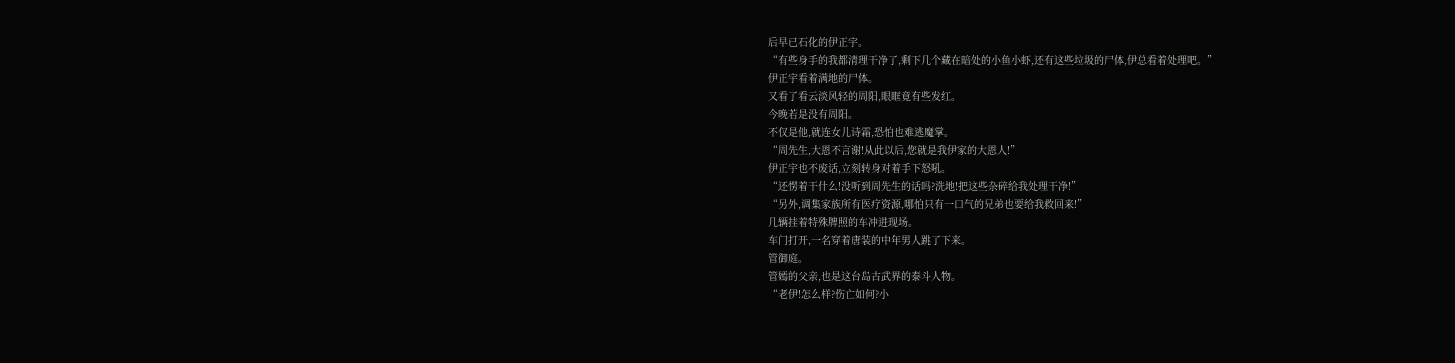后早已石化的伊正宇。
“有些身手的我都清理干净了,剩下几个藏在暗处的小鱼小虾,还有这些垃圾的尸体,伊总看着处理吧。”
伊正宇看着满地的尸体。
又看了看云淡风轻的周阳,眼眶竟有些发红。
今晚若是没有周阳。
不仅是他,就连女儿诗霜,恐怕也难逃魔掌。
“周先生,大恩不言谢!从此以后,您就是我伊家的大恩人!”
伊正宇也不废话,立刻转身对着手下怒吼。
“还愣着干什么!没听到周先生的话吗?洗地!把这些杂碎给我处理干净!”
“另外,调集家族所有医疗资源,哪怕只有一口气的兄弟也要给我救回来!”
几辆挂着特殊牌照的车冲进现场。
车门打开,一名穿着唐装的中年男人跳了下来。
管御庭。
管嫣的父亲,也是这台岛古武界的泰斗人物。
“老伊!怎么样?伤亡如何?小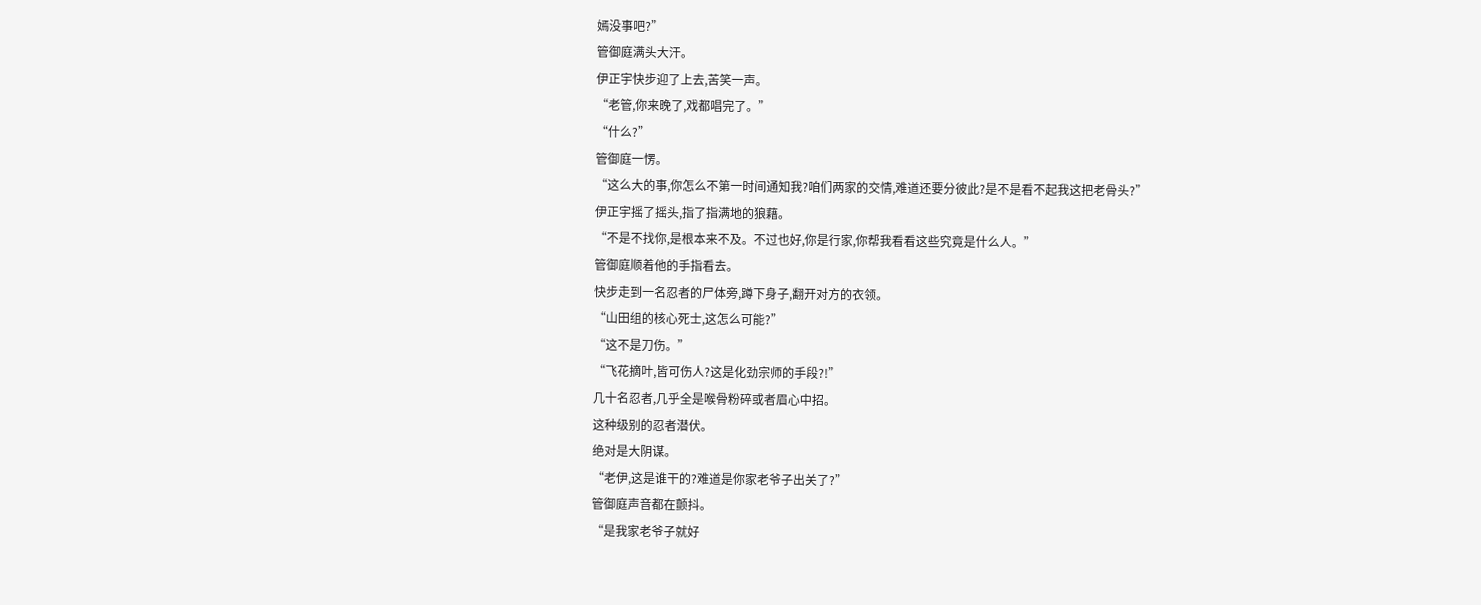嫣没事吧?”
管御庭满头大汗。
伊正宇快步迎了上去,苦笑一声。
“老管,你来晚了,戏都唱完了。”
“什么?”
管御庭一愣。
“这么大的事,你怎么不第一时间通知我?咱们两家的交情,难道还要分彼此?是不是看不起我这把老骨头?”
伊正宇摇了摇头,指了指满地的狼藉。
“不是不找你,是根本来不及。不过也好,你是行家,你帮我看看这些究竟是什么人。”
管御庭顺着他的手指看去。
快步走到一名忍者的尸体旁,蹲下身子,翻开对方的衣领。
“山田组的核心死士,这怎么可能?”
“这不是刀伤。”
“飞花摘叶,皆可伤人?这是化劲宗师的手段?!”
几十名忍者,几乎全是喉骨粉碎或者眉心中招。
这种级别的忍者潜伏。
绝对是大阴谋。
“老伊,这是谁干的?难道是你家老爷子出关了?”
管御庭声音都在颤抖。
“是我家老爷子就好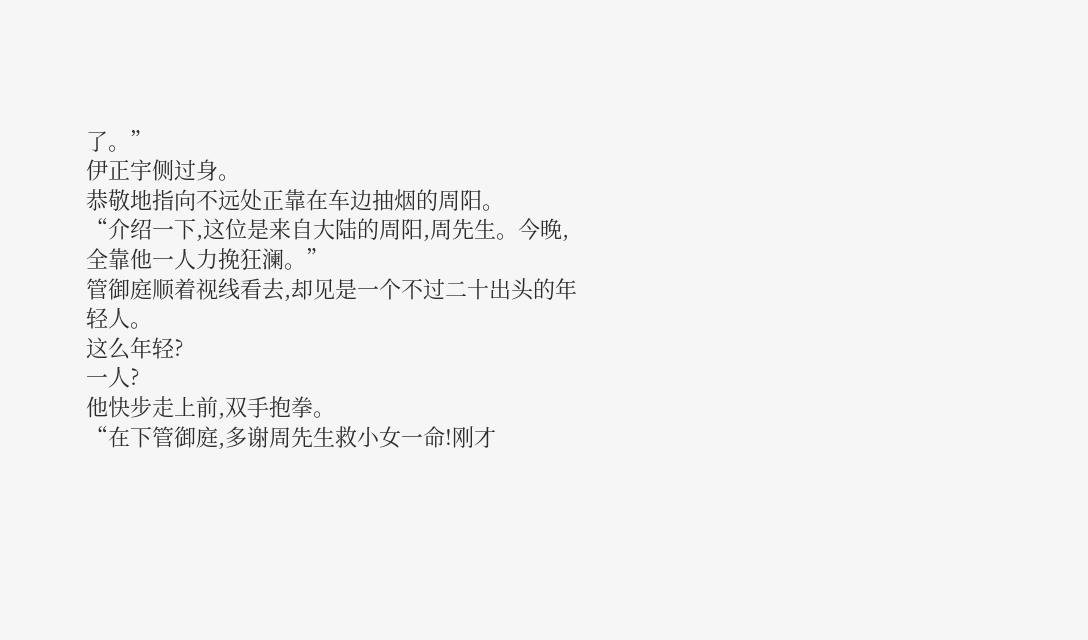了。”
伊正宇侧过身。
恭敬地指向不远处正靠在车边抽烟的周阳。
“介绍一下,这位是来自大陆的周阳,周先生。今晚,全靠他一人力挽狂澜。”
管御庭顺着视线看去,却见是一个不过二十出头的年轻人。
这么年轻?
一人?
他快步走上前,双手抱拳。
“在下管御庭,多谢周先生救小女一命!刚才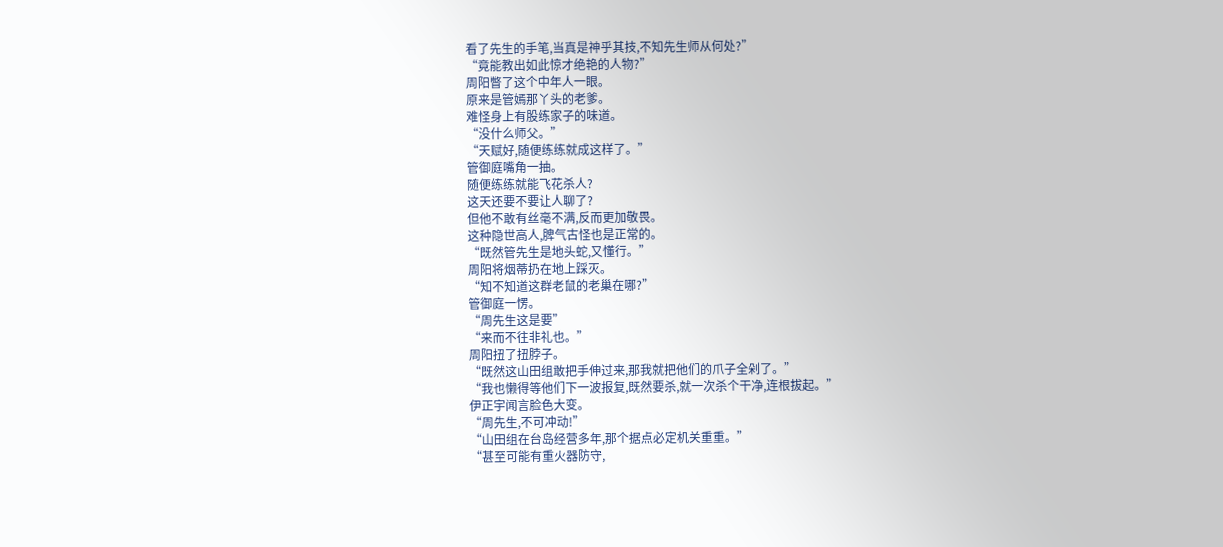看了先生的手笔,当真是神乎其技,不知先生师从何处?”
“竟能教出如此惊才绝艳的人物?”
周阳瞥了这个中年人一眼。
原来是管嫣那丫头的老爹。
难怪身上有股练家子的味道。
“没什么师父。”
“天赋好,随便练练就成这样了。”
管御庭嘴角一抽。
随便练练就能飞花杀人?
这天还要不要让人聊了?
但他不敢有丝毫不满,反而更加敬畏。
这种隐世高人,脾气古怪也是正常的。
“既然管先生是地头蛇,又懂行。”
周阳将烟蒂扔在地上踩灭。
“知不知道这群老鼠的老巢在哪?”
管御庭一愣。
“周先生这是要”
“来而不往非礼也。”
周阳扭了扭脖子。
“既然这山田组敢把手伸过来,那我就把他们的爪子全剁了。”
“我也懒得等他们下一波报复,既然要杀,就一次杀个干净,连根拔起。”
伊正宇闻言脸色大变。
“周先生,不可冲动!”
“山田组在台岛经营多年,那个据点必定机关重重。”
“甚至可能有重火器防守,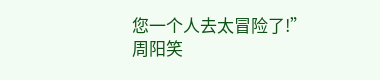您一个人去太冒险了!”
周阳笑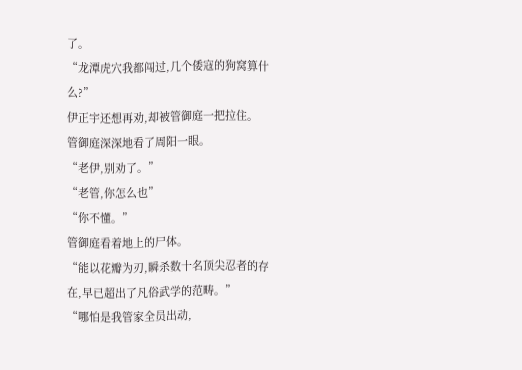了。
“龙潭虎穴我都闯过,几个倭寇的狗窝算什么?”
伊正宇还想再劝,却被管御庭一把拉住。
管御庭深深地看了周阳一眼。
“老伊,别劝了。”
“老管,你怎么也”
“你不懂。”
管御庭看着地上的尸体。
“能以花瓣为刃,瞬杀数十名顶尖忍者的存在,早已超出了凡俗武学的范畴。”
“哪怕是我管家全员出动,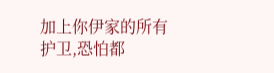加上你伊家的所有护卫,恐怕都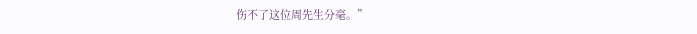伤不了这位周先生分毫。”